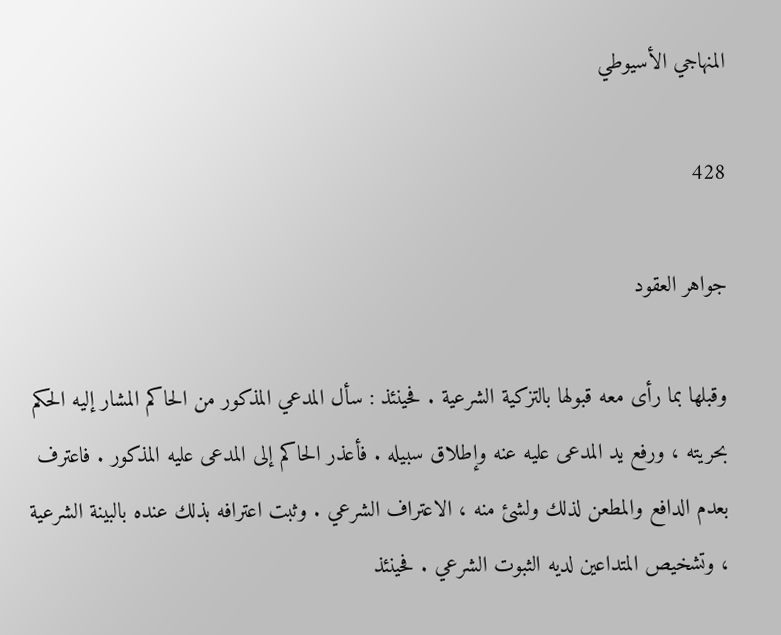المنهاجي الأسيوطي

428

جواهر العقود

وقبلها بما رأى معه قبولها بالتزكية الشرعية . فحينئذ : سأل المدعي المذكور من الحاكم المشار إليه الحكم بحريته ، ورفع يد المدعى عليه عنه وإطلاق سبيله . فأعذر الحاكم إلى المدعى عليه المذكور . فاعترف بعدم الدافع والمطعن لذلك ولشئ منه ، الاعتراف الشرعي . وثبت اعترافه بذلك عنده بالبينة الشرعية ، وتشخيص المتداعين لديه الثبوت الشرعي . فحينئذ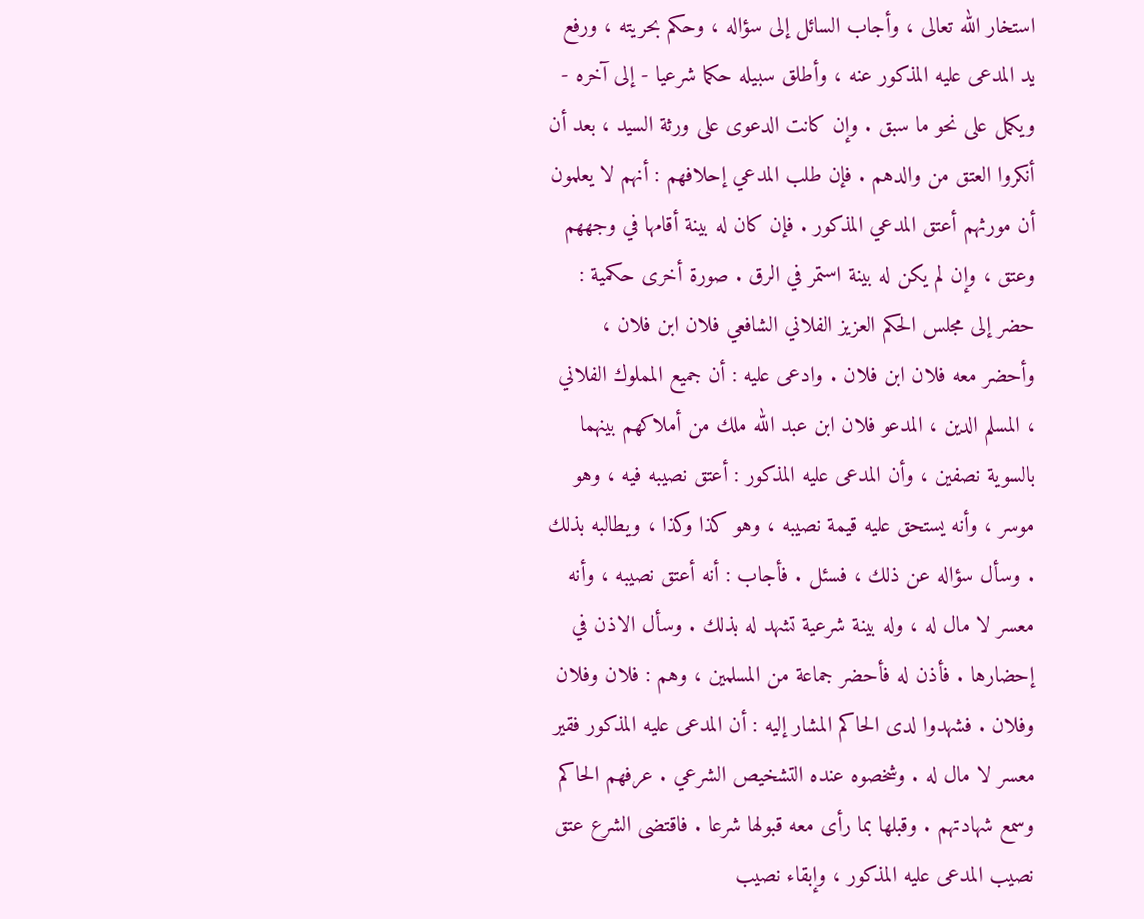استخار الله تعالى ، وأجاب السائل إلى سؤاله ، وحكم بحريته ، ورفع يد المدعى عليه المذكور عنه ، وأطلق سبيله حكما شرعيا - إلى آخره - ويكمل على نحو ما سبق . وإن كانت الدعوى على ورثة السيد ، بعد أن أنكروا العتق من والدهم . فإن طلب المدعي إحلافهم : أنهم لا يعلمون أن مورثهم أعتق المدعي المذكور . فإن كان له بينة أقامها في وجههم وعتق ، وإن لم يكن له بينة استمر في الرق . صورة أخرى حكمية : حضر إلى مجلس الحكم العزيز الفلاني الشافعي فلان ابن فلان ، وأحضر معه فلان ابن فلان . وادعى عليه : أن جميع المملوك الفلاني ، المسلم الدين ، المدعو فلان ابن عبد الله ملك من أملاكهم بينهما بالسوية نصفين ، وأن المدعى عليه المذكور : أعتق نصيبه فيه ، وهو موسر ، وأنه يستحق عليه قيمة نصيبه ، وهو كذا وكذا ، ويطالبه بذلك . وسأل سؤاله عن ذلك ، فسئل . فأجاب : أنه أعتق نصيبه ، وأنه معسر لا مال له ، وله بينة شرعية تشهد له بذلك . وسأل الاذن في إحضارها . فأذن له فأحضر جماعة من المسلمين ، وهم : فلان وفلان وفلان . فشهدوا لدى الحاكم المشار إليه : أن المدعى عليه المذكور فقير معسر لا مال له . وشخصوه عنده التشخيص الشرعي . عرفهم الحاكم وسمع شهادتهم . وقبلها بما رأى معه قبولها شرعا . فاقتضى الشرع عتق نصيب المدعى عليه المذكور ، وإبقاء نصيب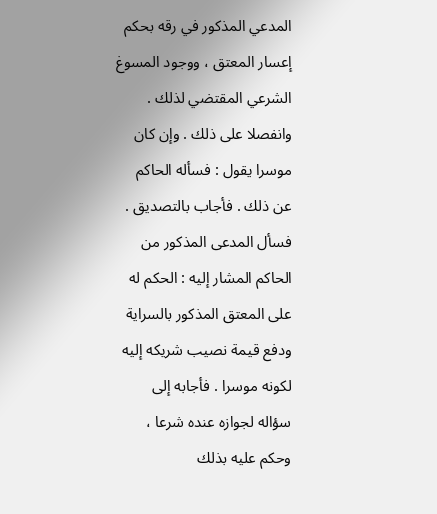المدعي المذكور في رقه بحكم إعسار المعتق ، ووجود المسوغ الشرعي المقتضي لذلك . وانفصلا على ذلك . وإن كان موسرا يقول : فسأله الحاكم عن ذلك . فأجاب بالتصديق . فسأل المدعى المذكور من الحاكم المشار إليه : الحكم له على المعتق المذكور بالسراية ودفع قيمة نصيب شريكه إليه لكونه موسرا . فأجابه إلى سؤاله لجوازه عنده شرعا ، وحكم عليه بذلك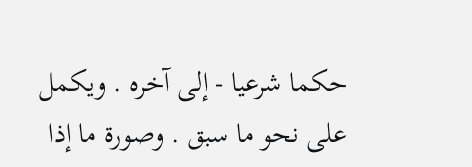حكما شرعيا - إلى آخره . ويكمل على نحو ما سبق . وصورة ما إذا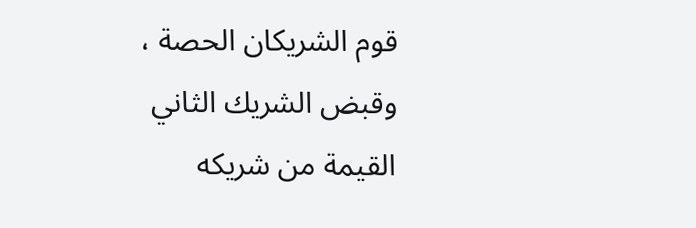قوم الشريكان الحصة ، وقبض الشريك الثاني القيمة من شريكه